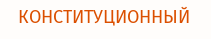КОНСТИТУЦИОННЫЙ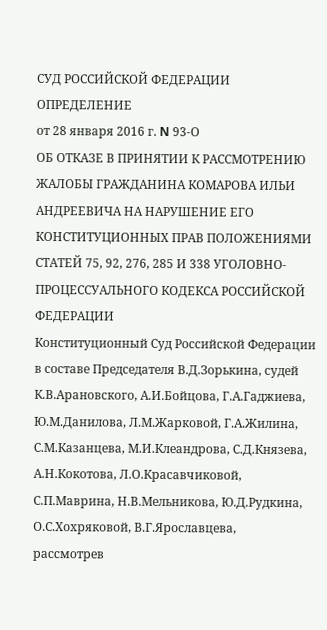СУД РОССИЙСКОЙ ФЕДЕРАЦИИ
ОПРЕДЕЛЕНИЕ
от 28 января 2016 г. N 93-О
ОБ ОТКАЗЕ В ПРИНЯТИИ К РАССМОТРЕНИЮ ЖАЛОБЫ ГРАЖДАНИНА КОМАРОВА ИЛЬИ АНДРЕЕВИЧА НА НАРУШЕНИЕ ЕГО КОНСТИТУЦИОННЫХ ПРАВ ПОЛОЖЕНИЯМИ СТАТЕЙ 75, 92, 276, 285 И 338 УГОЛОВНО-ПРОЦЕССУАЛЬНОГО КОДЕКСА РОССИЙСКОЙ ФЕДЕРАЦИИ
Конституционный Суд Российской Федерации в составе Председателя В.Д.Зорькина, судей К.В.Арановского, А.И.Бойцова, Г.А.Гаджиева, Ю.М.Данилова, Л.М.Жарковой, Г.А.Жилина, С.М.Казанцева, М.И.Клеандрова, С.Д.Князева, А.Н.Кокотова, Л.О.Красавчиковой, С.П.Маврина, Н.В.Мельникова, Ю.Д.Рудкина, О.С.Хохряковой, В.Г.Ярославцева,
рассмотрев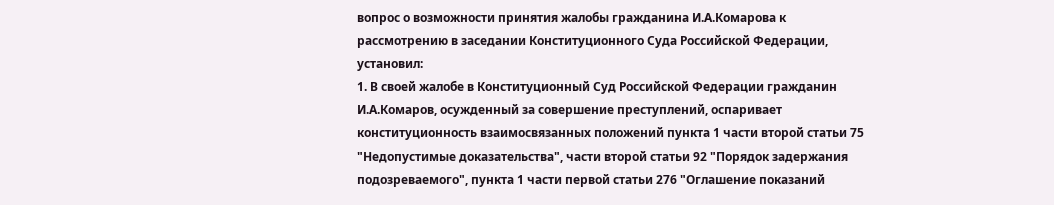вопрос о возможности принятия жалобы гражданина И.А.Комарова к рассмотрению в заседании Конституционного Суда Российской Федерации,
установил:
1. В своей жалобе в Конституционный Суд Российской Федерации гражданин И.А.Комаров, осужденный за совершение преступлений, оспаривает конституционность взаимосвязанных положений пункта 1 части второй статьи 75 "Недопустимые доказательства", части второй статьи 92 "Порядок задержания подозреваемого", пункта 1 части первой статьи 276 "Оглашение показаний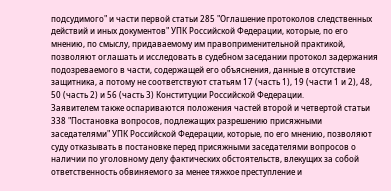подсудимого" и части первой статьи 285 "Оглашение протоколов следственных действий и иных документов" УПК Российской Федерации, которые, по его мнению, по смыслу, придаваемому им правоприменительной практикой, позволяют оглашать и исследовать в судебном заседании протокол задержания подозреваемого в части, содержащей его объяснения, данные в отсутствие защитника, а потому не соответствуют статьям 17 (часть 1), 19 (части 1 и 2), 48, 50 (часть 2) и 56 (часть 3) Конституции Российской Федерации.
Заявителем также оспариваются положения частей второй и четвертой статьи 338 "Постановка вопросов, подлежащих разрешению присяжными заседателями" УПК Российской Федерации, которые, по его мнению, позволяют суду отказывать в постановке перед присяжными заседателями вопросов о наличии по уголовному делу фактических обстоятельств, влекущих за собой ответственность обвиняемого за менее тяжкое преступление и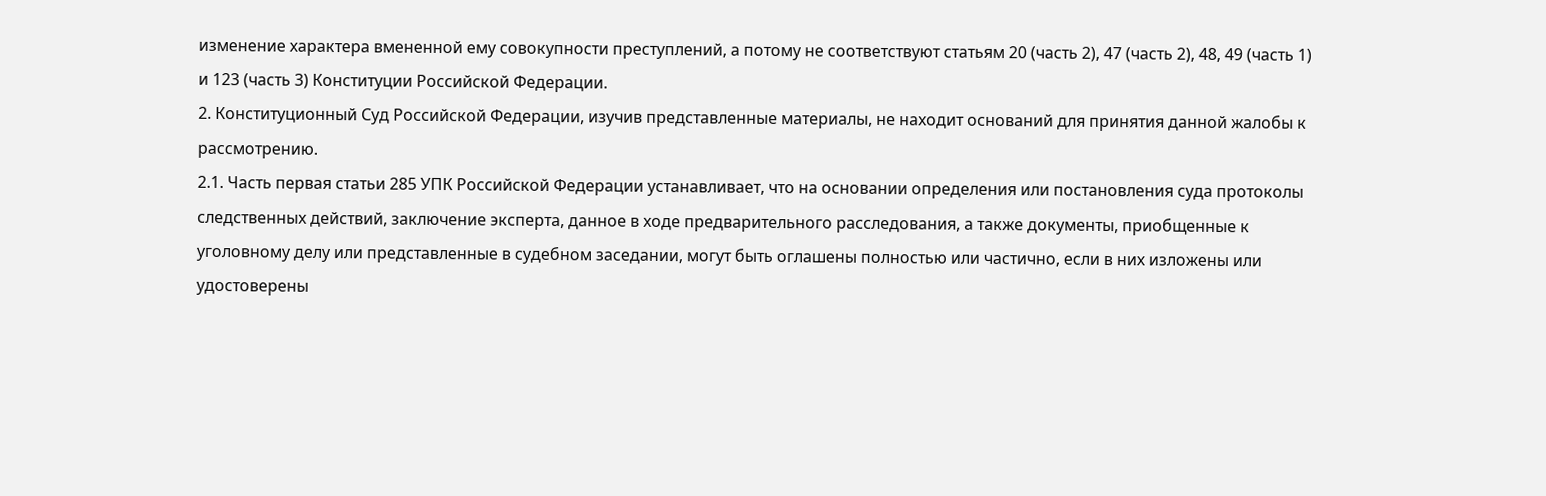изменение характера вмененной ему совокупности преступлений, а потому не соответствуют статьям 20 (часть 2), 47 (часть 2), 48, 49 (часть 1) и 123 (часть 3) Конституции Российской Федерации.
2. Конституционный Суд Российской Федерации, изучив представленные материалы, не находит оснований для принятия данной жалобы к рассмотрению.
2.1. Часть первая статьи 285 УПК Российской Федерации устанавливает, что на основании определения или постановления суда протоколы следственных действий, заключение эксперта, данное в ходе предварительного расследования, а также документы, приобщенные к уголовному делу или представленные в судебном заседании, могут быть оглашены полностью или частично, если в них изложены или удостоверены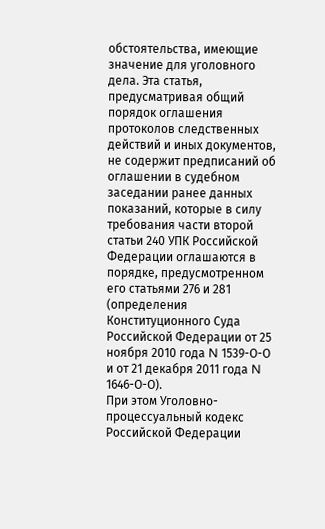обстоятельства, имеющие значение для уголовного дела. Эта статья, предусматривая общий порядок оглашения протоколов следственных действий и иных документов, не содержит предписаний об оглашении в судебном заседании ранее данных показаний, которые в силу требования части второй статьи 240 УПК Российской Федерации оглашаются в порядке, предусмотренном его статьями 276 и 281 (определения Конституционного Суда Российской Федерации от 25 ноября 2010 года N 1539-О-О и от 21 декабря 2011 года N 1646-О-О).
При этом Уголовно-процессуальный кодекс Российской Федерации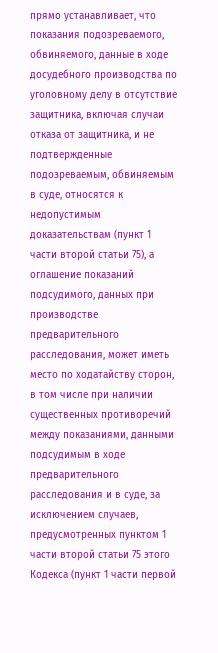прямо устанавливает, что показания подозреваемого, обвиняемого, данные в ходе досудебного производства по уголовному делу в отсутствие защитника, включая случаи отказа от защитника, и не подтвержденные подозреваемым, обвиняемым в суде, относятся к недопустимым доказательствам (пункт 1 части второй статьи 75), а оглашение показаний подсудимого, данных при производстве предварительного расследования, может иметь место по ходатайству сторон, в том числе при наличии существенных противоречий между показаниями, данными подсудимым в ходе предварительного расследования и в суде, за исключением случаев, предусмотренных пунктом 1 части второй статьи 75 этого Кодекса (пункт 1 части первой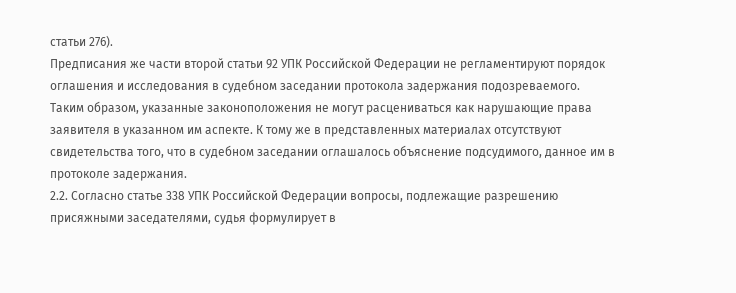статьи 276).
Предписания же части второй статьи 92 УПК Российской Федерации не регламентируют порядок оглашения и исследования в судебном заседании протокола задержания подозреваемого.
Таким образом, указанные законоположения не могут расцениваться как нарушающие права заявителя в указанном им аспекте. К тому же в представленных материалах отсутствуют свидетельства того, что в судебном заседании оглашалось объяснение подсудимого, данное им в протоколе задержания.
2.2. Согласно статье 338 УПК Российской Федерации вопросы, подлежащие разрешению присяжными заседателями, судья формулирует в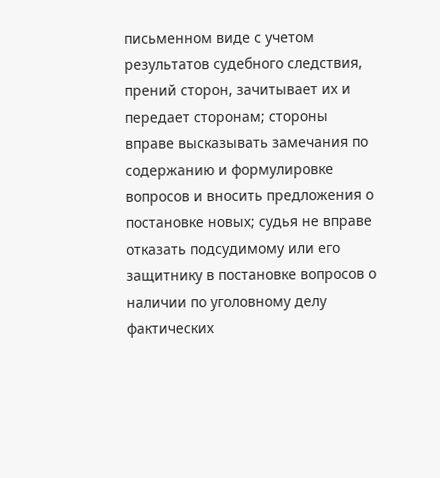письменном виде с учетом результатов судебного следствия, прений сторон, зачитывает их и передает сторонам; стороны вправе высказывать замечания по содержанию и формулировке вопросов и вносить предложения о постановке новых; судья не вправе отказать подсудимому или его защитнику в постановке вопросов о наличии по уголовному делу фактических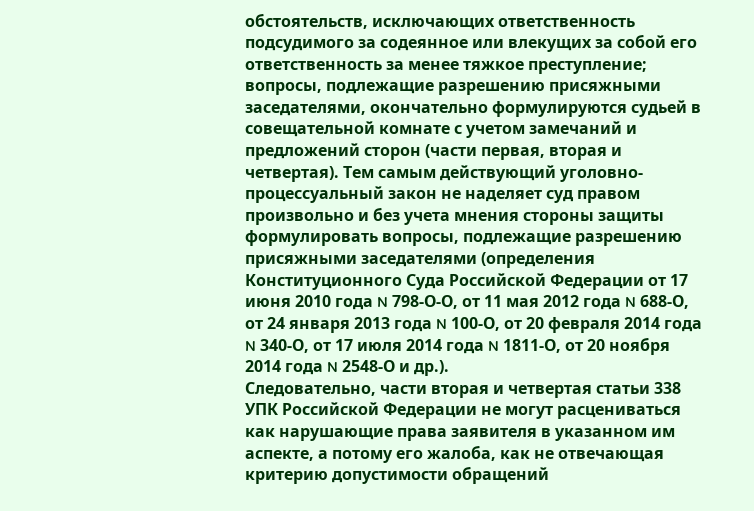обстоятельств, исключающих ответственность подсудимого за содеянное или влекущих за собой его ответственность за менее тяжкое преступление; вопросы, подлежащие разрешению присяжными заседателями, окончательно формулируются судьей в совещательной комнате с учетом замечаний и предложений сторон (части первая, вторая и четвертая). Тем самым действующий уголовно-процессуальный закон не наделяет суд правом произвольно и без учета мнения стороны защиты формулировать вопросы, подлежащие разрешению присяжными заседателями (определения Конституционного Суда Российской Федерации от 17 июня 2010 года N 798-О-О, от 11 мая 2012 года N 688-О, от 24 января 2013 года N 100-О, от 20 февраля 2014 года N 340-О, от 17 июля 2014 года N 1811-О, от 20 ноября 2014 года N 2548-О и др.).
Следовательно, части вторая и четвертая статьи 338 УПК Российской Федерации не могут расцениваться как нарушающие права заявителя в указанном им аспекте, а потому его жалоба, как не отвечающая критерию допустимости обращений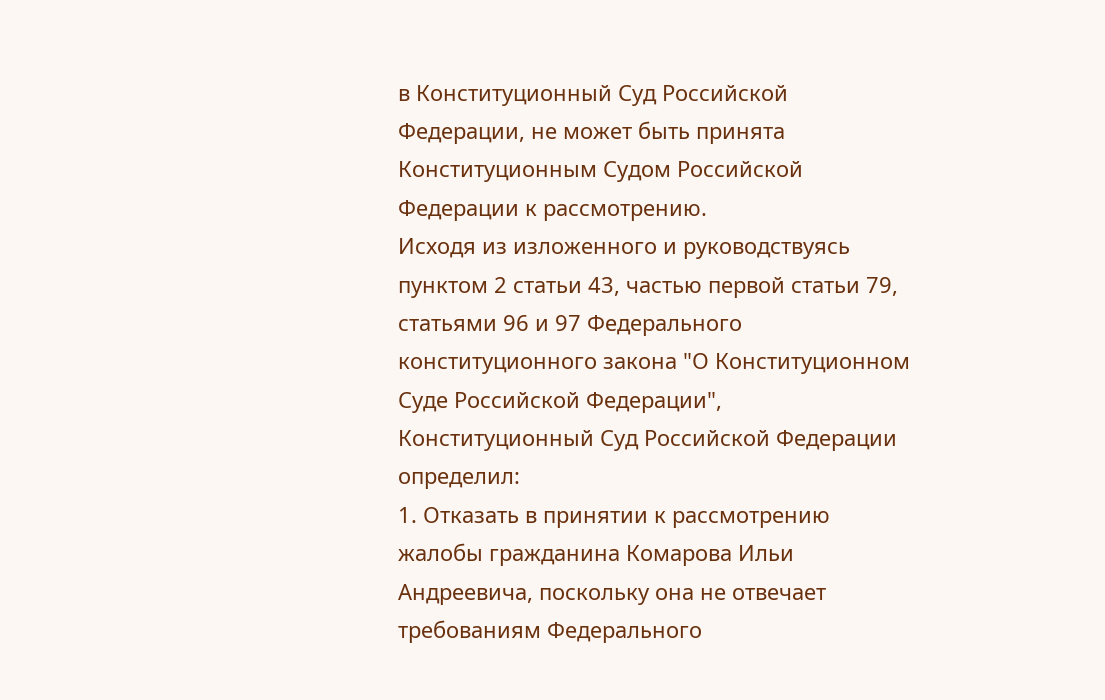в Конституционный Суд Российской Федерации, не может быть принята Конституционным Судом Российской Федерации к рассмотрению.
Исходя из изложенного и руководствуясь пунктом 2 статьи 43, частью первой статьи 79, статьями 96 и 97 Федерального конституционного закона "О Конституционном Суде Российской Федерации", Конституционный Суд Российской Федерации
определил:
1. Отказать в принятии к рассмотрению жалобы гражданина Комарова Ильи Андреевича, поскольку она не отвечает требованиям Федерального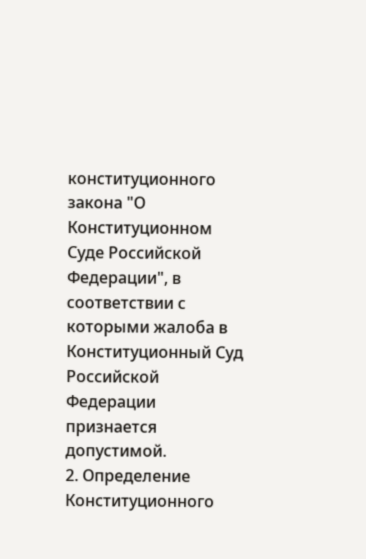конституционного закона "О Конституционном Суде Российской Федерации", в соответствии с которыми жалоба в Конституционный Суд Российской Федерации признается допустимой.
2. Определение Конституционного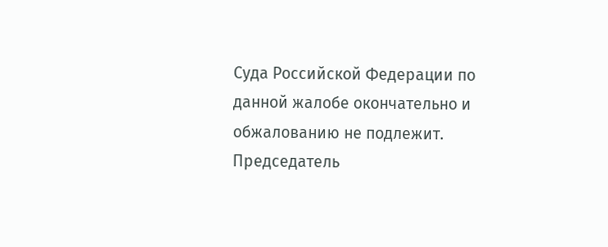Суда Российской Федерации по данной жалобе окончательно и обжалованию не подлежит.
Председатель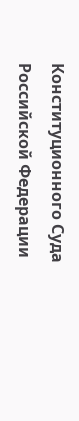Конституционного Суда
Российской Федерации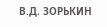В.Д. ЗОРЬКИН